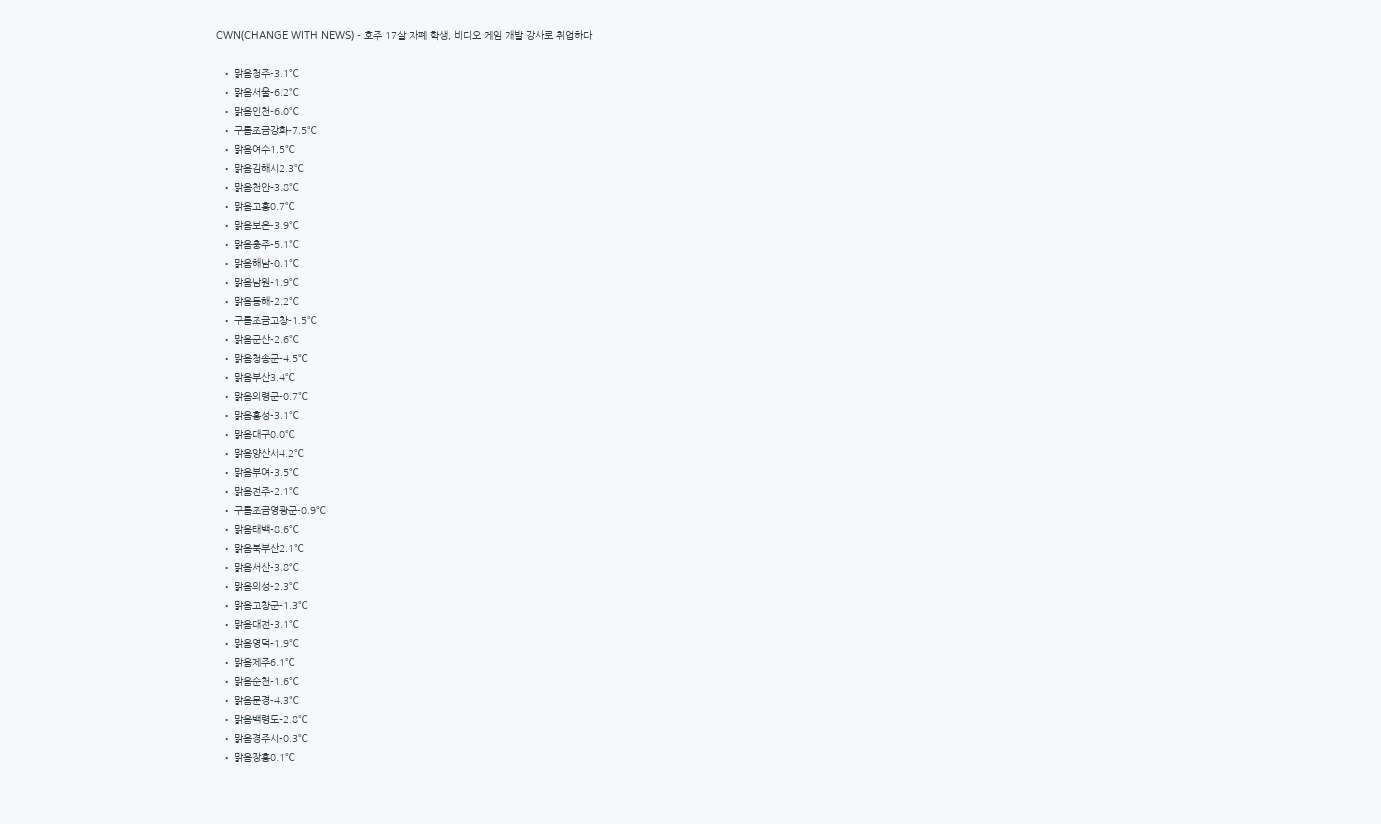CWN(CHANGE WITH NEWS) - 호주 17살 자폐 학생, 비디오 게임 개발 강사로 취업하다

  • 맑음청주-3.1℃
  • 맑음서울-6.2℃
  • 맑음인천-6.0℃
  • 구름조금강화-7.5℃
  • 맑음여수1.5℃
  • 맑음김해시2.3℃
  • 맑음천안-3.8℃
  • 맑음고흥0.7℃
  • 맑음보은-3.9℃
  • 맑음충주-5.1℃
  • 맑음해남-0.1℃
  • 맑음남원-1.9℃
  • 맑음동해-2.2℃
  • 구름조금고창-1.5℃
  • 맑음군산-2.6℃
  • 맑음청송군-4.5℃
  • 맑음부산3.4℃
  • 맑음의령군-0.7℃
  • 맑음홍성-3.1℃
  • 맑음대구0.0℃
  • 맑음양산시4.2℃
  • 맑음부여-3.5℃
  • 맑음전주-2.1℃
  • 구름조금영광군-0.9℃
  • 맑음태백-8.6℃
  • 맑음북부산2.1℃
  • 맑음서산-3.8℃
  • 맑음의성-2.3℃
  • 맑음고창군-1.3℃
  • 맑음대전-3.1℃
  • 맑음영덕-1.9℃
  • 맑음제주6.1℃
  • 맑음순천-1.6℃
  • 맑음문경-4.3℃
  • 맑음백령도-2.8℃
  • 맑음경주시-0.3℃
  • 맑음장흥0.1℃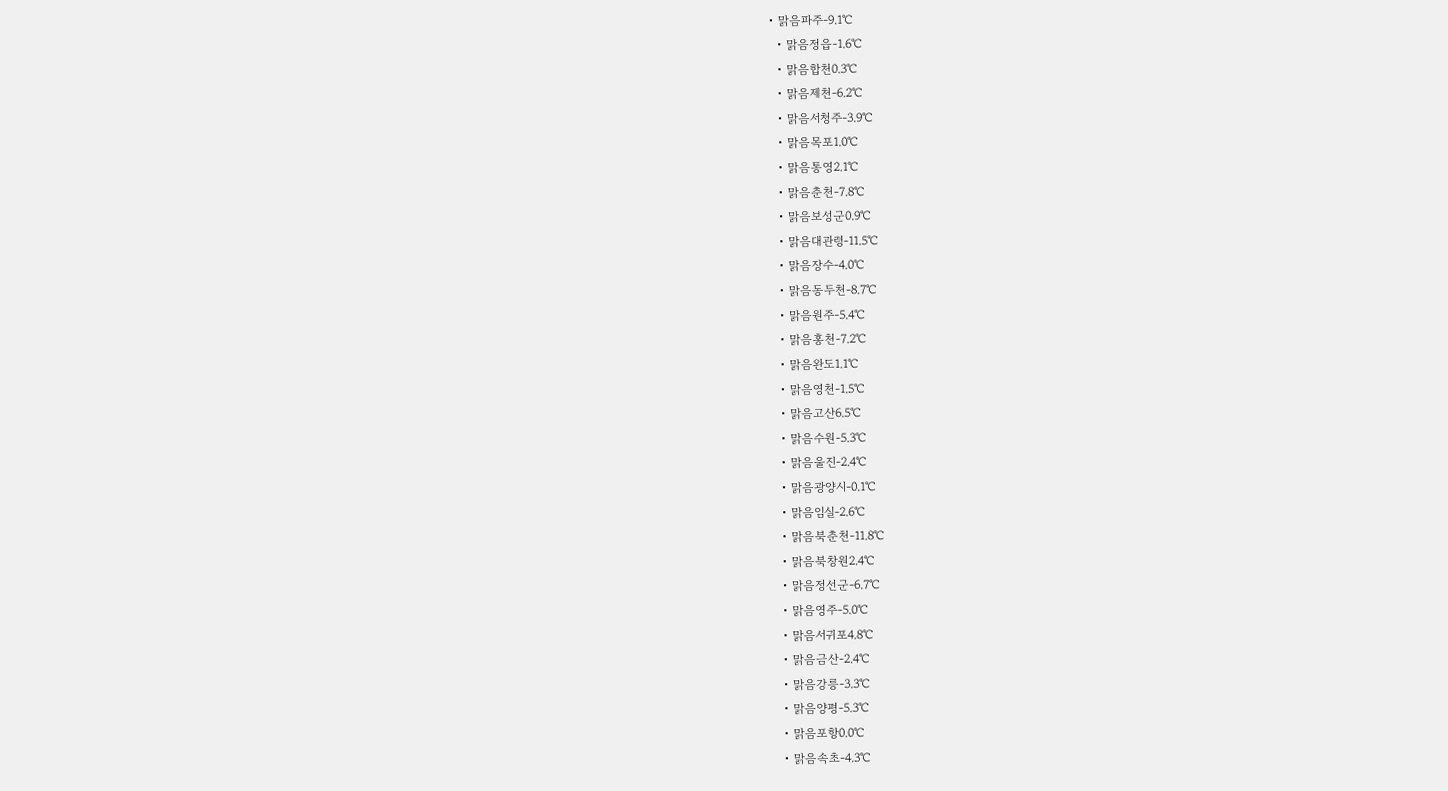• 맑음파주-9.1℃
  • 맑음정읍-1.6℃
  • 맑음합천0.3℃
  • 맑음제천-6.2℃
  • 맑음서청주-3.9℃
  • 맑음목포1.0℃
  • 맑음통영2.1℃
  • 맑음춘천-7.8℃
  • 맑음보성군0.9℃
  • 맑음대관령-11.5℃
  • 맑음장수-4.0℃
  • 맑음동두천-8.7℃
  • 맑음원주-5.4℃
  • 맑음홍천-7.2℃
  • 맑음완도1.1℃
  • 맑음영천-1.5℃
  • 맑음고산6.5℃
  • 맑음수원-5.3℃
  • 맑음울진-2.4℃
  • 맑음광양시-0.1℃
  • 맑음임실-2.6℃
  • 맑음북춘천-11.8℃
  • 맑음북창원2.4℃
  • 맑음정선군-6.7℃
  • 맑음영주-5.0℃
  • 맑음서귀포4.8℃
  • 맑음금산-2.4℃
  • 맑음강릉-3.3℃
  • 맑음양평-5.3℃
  • 맑음포항0.0℃
  • 맑음속초-4.3℃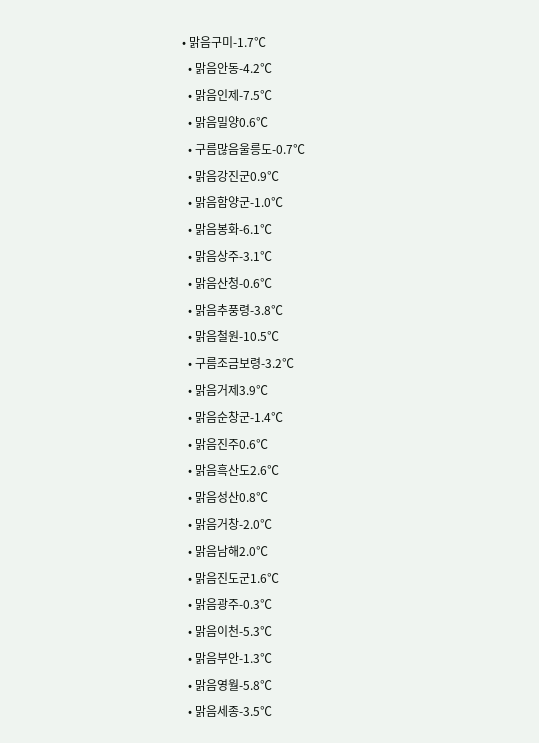• 맑음구미-1.7℃
  • 맑음안동-4.2℃
  • 맑음인제-7.5℃
  • 맑음밀양0.6℃
  • 구름많음울릉도-0.7℃
  • 맑음강진군0.9℃
  • 맑음함양군-1.0℃
  • 맑음봉화-6.1℃
  • 맑음상주-3.1℃
  • 맑음산청-0.6℃
  • 맑음추풍령-3.8℃
  • 맑음철원-10.5℃
  • 구름조금보령-3.2℃
  • 맑음거제3.9℃
  • 맑음순창군-1.4℃
  • 맑음진주0.6℃
  • 맑음흑산도2.6℃
  • 맑음성산0.8℃
  • 맑음거창-2.0℃
  • 맑음남해2.0℃
  • 맑음진도군1.6℃
  • 맑음광주-0.3℃
  • 맑음이천-5.3℃
  • 맑음부안-1.3℃
  • 맑음영월-5.8℃
  • 맑음세종-3.5℃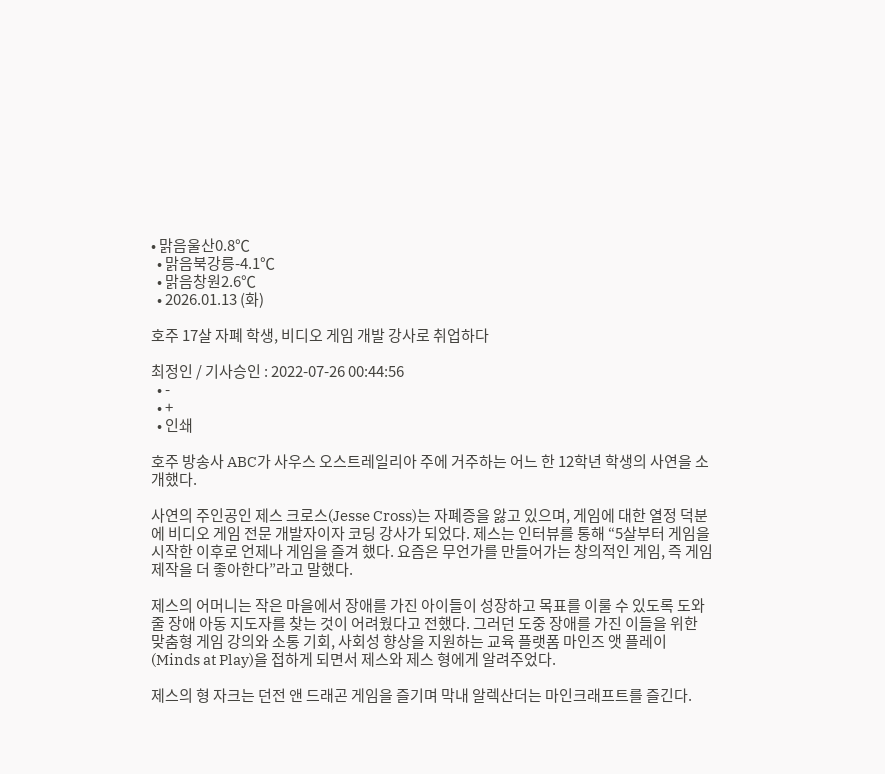• 맑음울산0.8℃
  • 맑음북강릉-4.1℃
  • 맑음창원2.6℃
  • 2026.01.13 (화)

호주 17살 자폐 학생, 비디오 게임 개발 강사로 취업하다

최정인 / 기사승인 : 2022-07-26 00:44:56
  • -
  • +
  • 인쇄

호주 방송사 ABC가 사우스 오스트레일리아 주에 거주하는 어느 한 12학년 학생의 사연을 소개했다.

사연의 주인공인 제스 크로스(Jesse Cross)는 자폐증을 앓고 있으며, 게임에 대한 열정 덕분에 비디오 게임 전문 개발자이자 코딩 강사가 되었다. 제스는 인터뷰를 통해 “5살부터 게임을 시작한 이후로 언제나 게임을 즐겨 했다. 요즘은 무언가를 만들어가는 창의적인 게임, 즉 게임 제작을 더 좋아한다”라고 말했다.

제스의 어머니는 작은 마을에서 장애를 가진 아이들이 성장하고 목표를 이룰 수 있도록 도와줄 장애 아동 지도자를 찾는 것이 어려웠다고 전했다. 그러던 도중 장애를 가진 이들을 위한 맞춤형 게임 강의와 소통 기회, 사회성 향상을 지원하는 교육 플랫폼 마인즈 앳 플레이 (Minds at Play)을 접하게 되면서 제스와 제스 형에게 알려주었다.

제스의 형 자크는 던전 앤 드래곤 게임을 즐기며 막내 알렉산더는 마인크래프트를 즐긴다.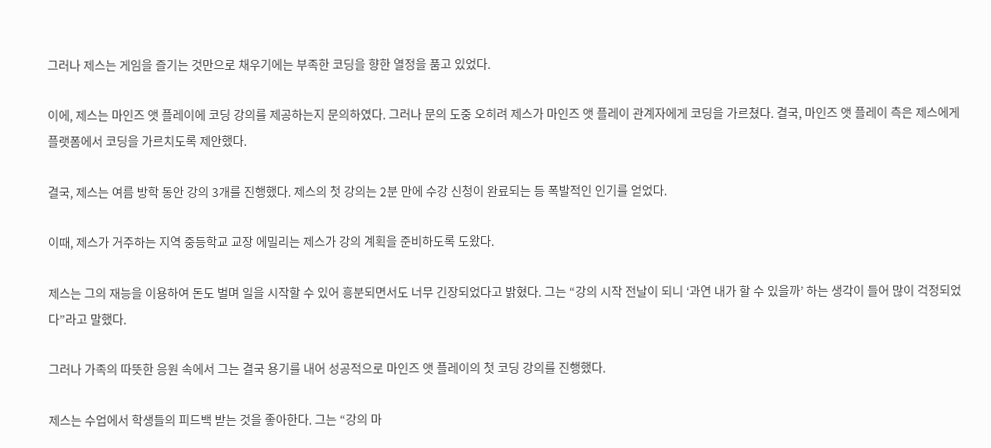그러나 제스는 게임을 즐기는 것만으로 채우기에는 부족한 코딩을 향한 열정을 품고 있었다.

이에, 제스는 마인즈 앳 플레이에 코딩 강의를 제공하는지 문의하였다. 그러나 문의 도중 오히려 제스가 마인즈 앳 플레이 관계자에게 코딩을 가르쳤다. 결국, 마인즈 앳 플레이 측은 제스에게 플랫폼에서 코딩을 가르치도록 제안했다.

결국, 제스는 여름 방학 동안 강의 3개를 진행했다. 제스의 첫 강의는 2분 만에 수강 신청이 완료되는 등 폭발적인 인기를 얻었다.

이때, 제스가 거주하는 지역 중등학교 교장 에밀리는 제스가 강의 계획을 준비하도록 도왔다.

제스는 그의 재능을 이용하여 돈도 벌며 일을 시작할 수 있어 흥분되면서도 너무 긴장되었다고 밝혔다. 그는 “강의 시작 전날이 되니 ‘과연 내가 할 수 있을까’ 하는 생각이 들어 많이 걱정되었다”라고 말했다.

그러나 가족의 따뜻한 응원 속에서 그는 결국 용기를 내어 성공적으로 마인즈 앳 플레이의 첫 코딩 강의를 진행했다.

제스는 수업에서 학생들의 피드백 받는 것을 좋아한다. 그는 “강의 마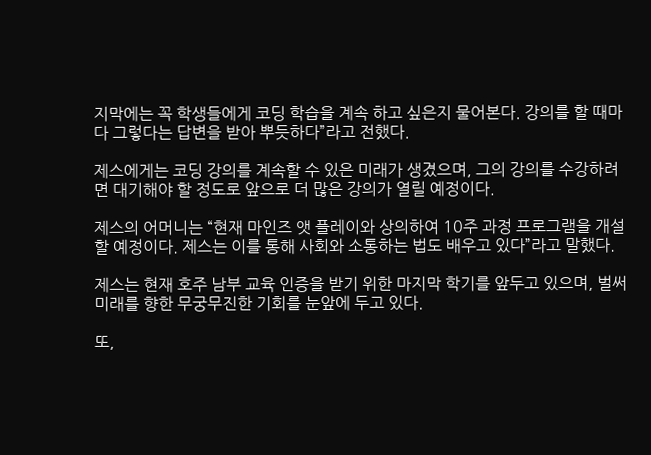지막에는 꼭 학생들에게 코딩 학습을 계속 하고 싶은지 물어본다. 강의를 할 때마다 그렇다는 답변을 받아 뿌듯하다”라고 전했다.

제스에게는 코딩 강의를 계속할 수 있은 미래가 생겼으며, 그의 강의를 수강하려면 대기해야 할 정도로 앞으로 더 많은 강의가 열릴 예정이다.

제스의 어머니는 “현재 마인즈 앳 플레이와 상의하여 10주 과정 프로그램을 개설할 예정이다. 제스는 이를 통해 사회와 소통하는 법도 배우고 있다”라고 말했다.

제스는 현재 호주 남부 교육 인증을 받기 위한 마지막 학기를 앞두고 있으며, 벌써 미래를 향한 무궁무진한 기회를 눈앞에 두고 있다.

또,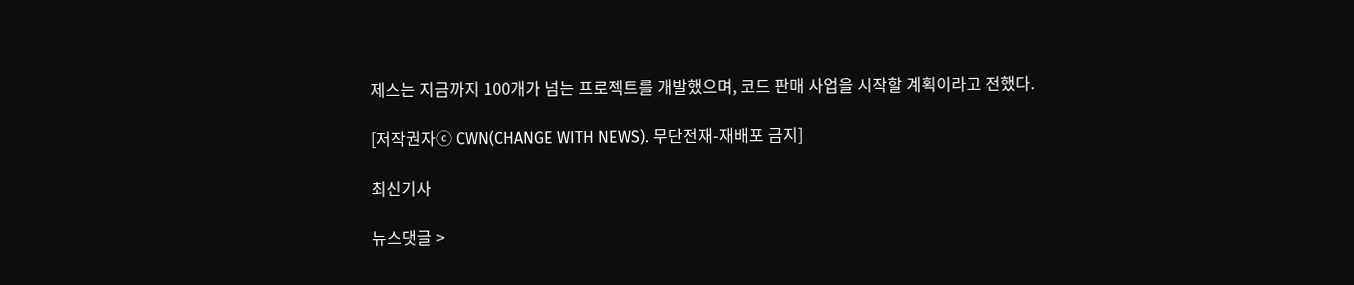제스는 지금까지 100개가 넘는 프로젝트를 개발했으며, 코드 판매 사업을 시작할 계획이라고 전했다.

[저작권자ⓒ CWN(CHANGE WITH NEWS). 무단전재-재배포 금지]

최신기사

뉴스댓글 >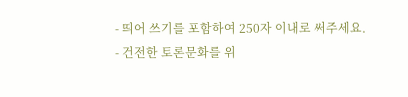- 띄어 쓰기를 포함하여 250자 이내로 써주세요.
- 건전한 토론문화를 위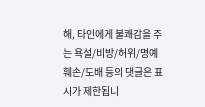해, 타인에게 불쾌감을 주는 욕설/비방/허위/명예훼손/도배 등의 댓글은 표시가 제한됩니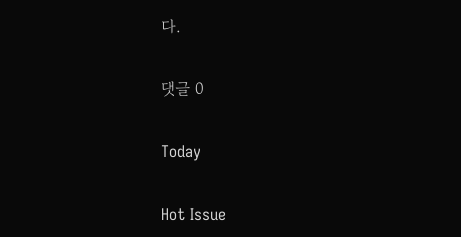다.

댓글 0

Today

Hot Issue